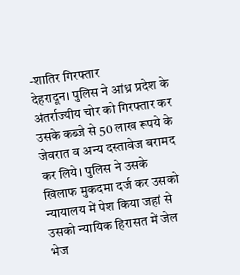-शातिर गिरफ्तार
देहरादून। पुलिस ने आंध्र प्रदेश के अंतर्राज्यीय चोर को गिरफ्तार कर उसके कब्जे से 50 लाख रूपये के जेवरात व अन्य दस्तावेज बरामद कर लिये। पुलिस ने उसके खिलाफ मुकदमा दर्ज कर उसको न्यायालय में पेश किया जहां से उसको न्यायिक हिरासत में जेल भेज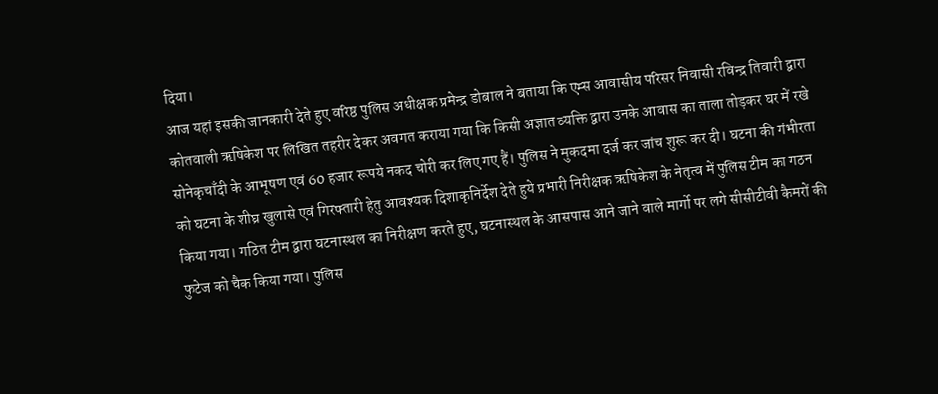दिया।
आज यहां इसकी जानकारी देते हुए वरिष्ठ पुलिस अधीक्षक प्रमेन्द्र डोबाल ने बताया कि एम्स आवासीय परिसर निवासी रविन्द्र तिवारी द्वारा कोतवाली ऋषिकेश पर लिखित तहरीर देकर अवगत कराया गया कि किसी अज्ञात व्यक्ति द्वारा उनके आवास का ताला तोड़कर घर में रखे सोनेकृचाँदी के आभूषण एवं 60 हजार रूपये नकद चोरी कर लिए गए हैं। पुलिस ने मुकदमा दर्ज कर जांच शुरू कर दी। घटना की गंभीरता को घटना के शीघ्र खुलासे एवं गिरफ्तारी हेतु आवश्यक दिशाकृनिर्देश देते हुये प्रभारी निरीक्षक ऋषिकेश के नेतृत्व में पुलिस टीम का गठन किया गया। गठित टीम द्वारा घटनास्थल का निरीक्षण करते हुए, घटनास्थल के आसपास आने जाने वाले मार्गो पर लगे सीसीटीवी कैमरों की फुटेज को चैक किया गया। पुलिस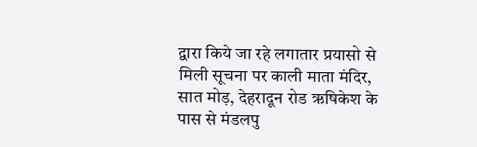द्वारा किये जा रहे लगातार प्रयासो से मिली सूचना पर काली माता मंदिर, सात मोड़, देहरादून रोड ऋषिकेश के पास से मंडलपु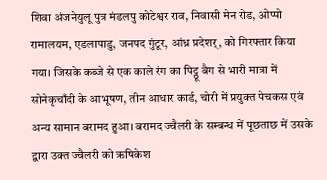शिवा अंजनेयुलू पुत्र मंडलपु कोटेश्वर राव, निवासी मेन रोड, ओप्पो रामालयम, एडलापाडु, जनपद गुंटूर, आंध्र प्रदेशर्, को गिरफ्तार किया गया। जिसके कब्जे से एक काले रंग का पिट्ठू बैग से भारी मात्रा में सोनेकृचाँदी के आभूषण, तीन आधार कार्ड, चोरी में प्रयुक्त पेचकस एवं अन्य सामान बरामद हुआ। बरामद ज्वैलरी के सम्बन्ध में पूछताछ में उसके द्वारा उक्त ज्वैलरी को ऋषिकेश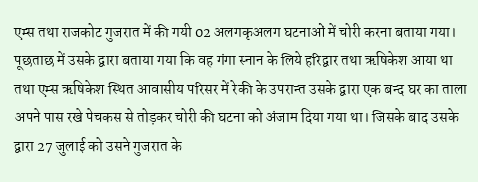एम्स तथा राजकोट गुजरात में की गयी 02 अलगकृअलग घटनाओं में चोरी करना बताया गया। पूछताछ में उसके द्वारा बताया गया कि वह गंगा स्नान के लिये हरिद्वार तथा ऋषिकेश आया था तथा एम्स ऋषिकेश स्थित आवासीय परिसर में रेकी के उपरान्त उसके द्वारा एक बन्द घर का ताला अपने पास रखे पेचकस से तोड़कर चोरी की घटना को अंजाम दिया गया था। जिसके बाद उसके द्वारा 27 जुलाई को उसने गुजरात के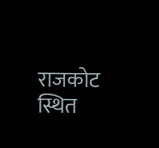राजकोट स्थित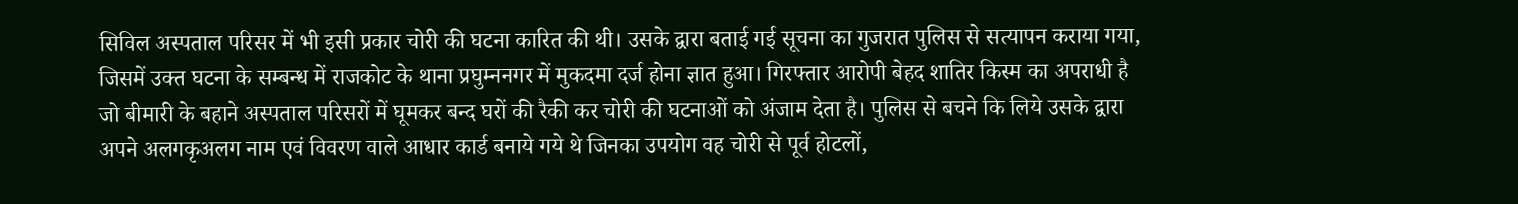सिविल अस्पताल परिसर में भी इसी प्रकार चोरी की घटना कारित की थी। उसके द्वारा बताई गई सूचना का गुजरात पुलिस से सत्यापन कराया गया, जिसमें उक्त घटना के सम्बन्ध में राजकोट के थाना प्रघुम्ननगर में मुकदमा दर्ज होना ज्ञात हुआ। गिरफ्तार आरोपी बेहद शातिर किस्म का अपराधी है जो बीमारी के बहाने अस्पताल परिसरों में घूमकर बन्द घरों की रैकी कर चोरी की घटनाओं को अंजाम देता है। पुलिस से बचने कि लिये उसके द्वारा अपने अलगकृअलग नाम एवं विवरण वाले आधार कार्ड बनाये गये थे जिनका उपयोग वह चोरी से पूर्व होटलों,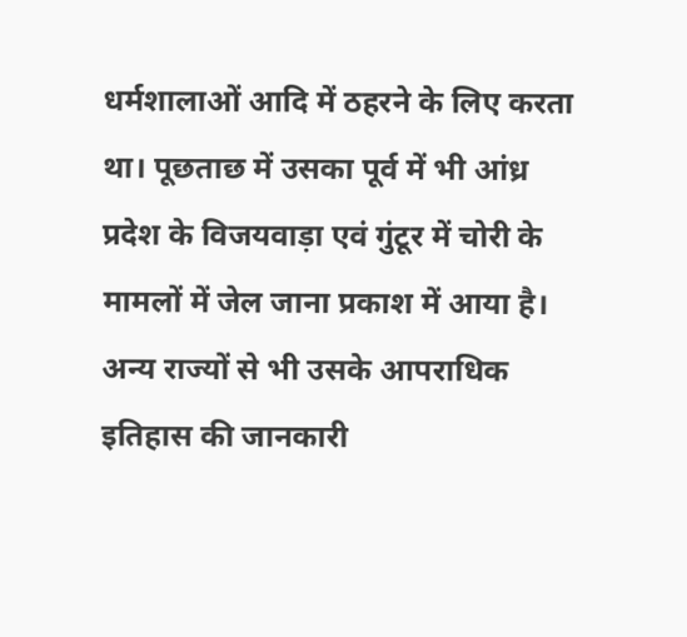धर्मशालाओं आदि में ठहरने के लिए करता था। पूछताछ में उसका पूर्व में भी आंध्र प्रदेश के विजयवाड़ा एवं गुंटूर में चोरी के मामलों में जेल जाना प्रकाश में आया है। अन्य राज्यों से भी उसके आपराधिक इतिहास की जानकारी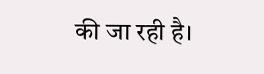की जा रही है।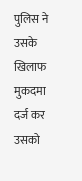पुलिस ने उसके खिलाफ मुकदमा दर्ज कर उसको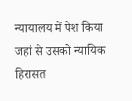न्यायालय में पेश किया जहां से उसको न्यायिक हिरासत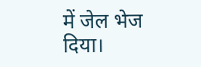में जेल भेज दिया।